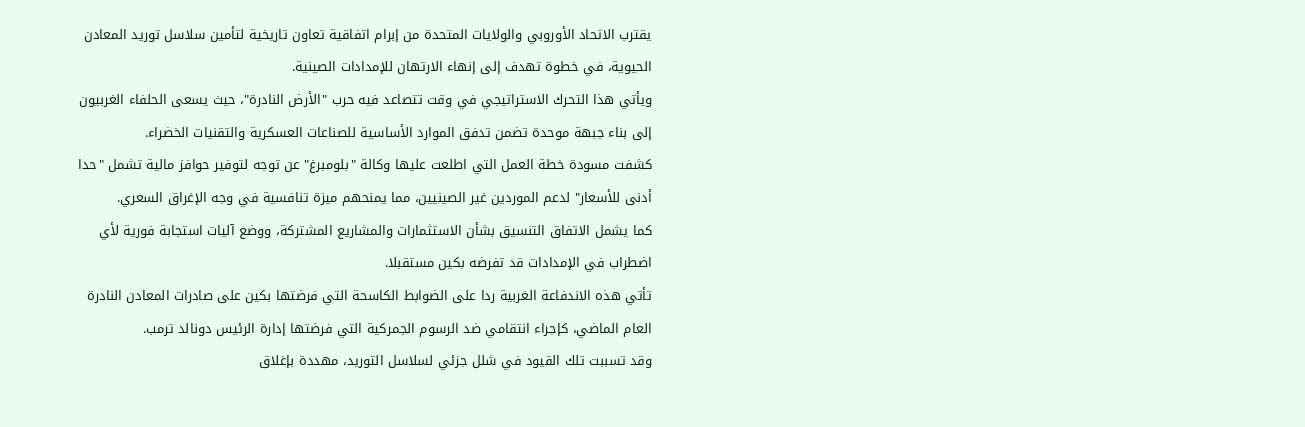يقترب الاتحاد الأوروبي والولايات المتحدة من إبرام اتفاقية تعاون تاريخية لتأمين سلاسل توريد المعادن الحيوية، في خطوة تهدف إلى إنهاء الارتهان للإمدادات الصينية.
ويأتي هذا التحرك الاستراتيجي في وقت تتصاعد فيه حرب "الأرض النادرة"، حيث يسعى الحلفاء الغربيون إلى بناء جبهة موحدة تضمن تدفق الموارد الأساسية للصناعات العسكرية والتقنيات الخضراء.
كشفت مسودة خطة العمل التي اطلعت عليها وكالة "بلومبرغ" عن توجه لتوفير حوافز مالية تشمل "حدا أدنى للأسعار" لدعم الموردين غير الصينيين، مما يمنحهم ميزة تنافسية في وجه الإغراق السعري.
كما يشمل الاتفاق التنسيق بشأن الاستثمارات والمشاريع المشتركة، ووضع آليات استجابة فورية لأي اضطراب في الإمدادات قد تفرضه بكين مستقبلا.
تأتي هذه الاندفاعة الغربية ردا على الضوابط الكاسحة التي فرضتها بكين على صادرات المعادن النادرة العام الماضي، كإجراء انتقامي ضد الرسوم الجمركية التي فرضتها إدارة الرئيس دونالد ترمب.
وقد تسببت تلك القيود في شلل جزئي لسلاسل التوريد، مهددة بإغلاق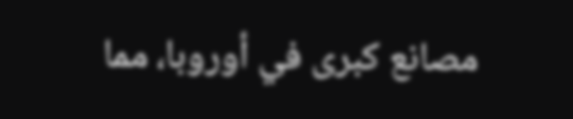مصانع كبرى في أوروبا، مما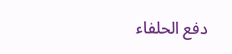دفع الحلفاء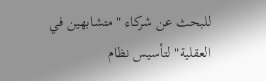للبحث عن شركاء "متشابهين في العقلية" لتأسيس نظام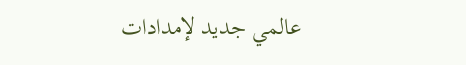عالمي جديد لإمدادات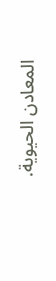المعادن الحيوية.